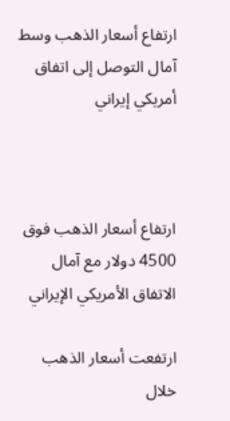ارتفاع أسعار الذهب وسط آمال التوصل إلى اتفاق أمريكي إيراني



ارتفاع أسعار الذهب فوق 4500 دولار مع آمال الاتفاق الأمريكي الإيراني

ارتفعت أسعار الذهب خلال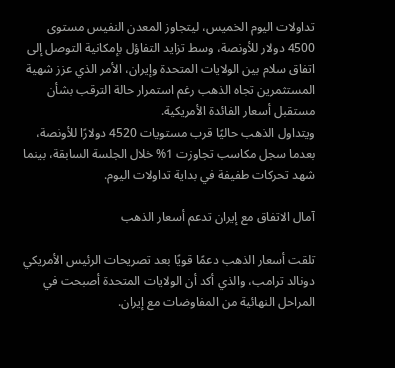تداولات اليوم الخميس، ليتجاوز المعدن النفيس مستوى 4500 دولار للأونصة، وسط تزايد التفاؤل بإمكانية التوصل إلى اتفاق سلام بين الولايات المتحدة وإيران، الأمر الذي عزز شهية المستثمرين تجاه الذهب رغم استمرار حالة الترقب بشأن مستقبل أسعار الفائدة الأمريكية.
ويتداول الذهب حاليًا قرب مستويات 4520 دولارًا للأونصة، بعدما سجل مكاسب تجاوزت 1% خلال الجلسة السابقة، بينما شهد تحركات طفيفة في بداية تداولات اليوم.

آمال الاتفاق مع إيران تدعم أسعار الذهب

تلقت أسعار الذهب دعمًا قويًا بعد تصريحات الرئيس الأمريكي دونالد ترامب، والذي أكد أن الولايات المتحدة أصبحت في المراحل النهائية من المفاوضات مع إيران.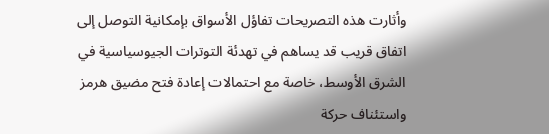وأثارت هذه التصريحات تفاؤل الأسواق بإمكانية التوصل إلى اتفاق قريب قد يساهم في تهدئة التوترات الجيوسياسية في الشرق الأوسط، خاصة مع احتمالات إعادة فتح مضيق هرمز واستئناف حركة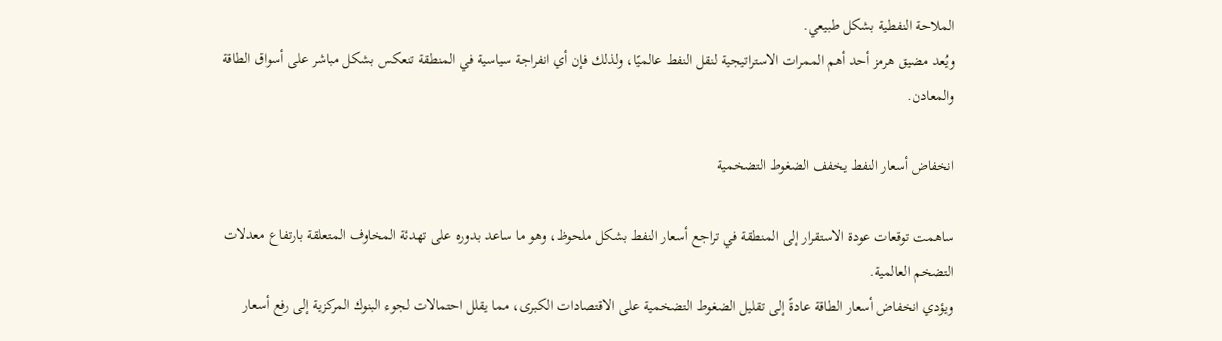الملاحة النفطية بشكل طبيعي.
ويُعد مضيق هرمز أحد أهم الممرات الاستراتيجية لنقل النفط عالميًا، ولذلك فإن أي انفراجة سياسية في المنطقة تنعكس بشكل مباشر على أسواق الطاقة والمعادن.

انخفاض أسعار النفط يخفف الضغوط التضخمية

ساهمت توقعات عودة الاستقرار إلى المنطقة في تراجع أسعار النفط بشكل ملحوظ، وهو ما ساعد بدوره على تهدئة المخاوف المتعلقة بارتفاع معدلات التضخم العالمية.
ويؤدي انخفاض أسعار الطاقة عادةً إلى تقليل الضغوط التضخمية على الاقتصادات الكبرى، مما يقلل احتمالات لجوء البنوك المركزية إلى رفع أسعار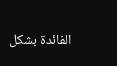الفائدة بشكل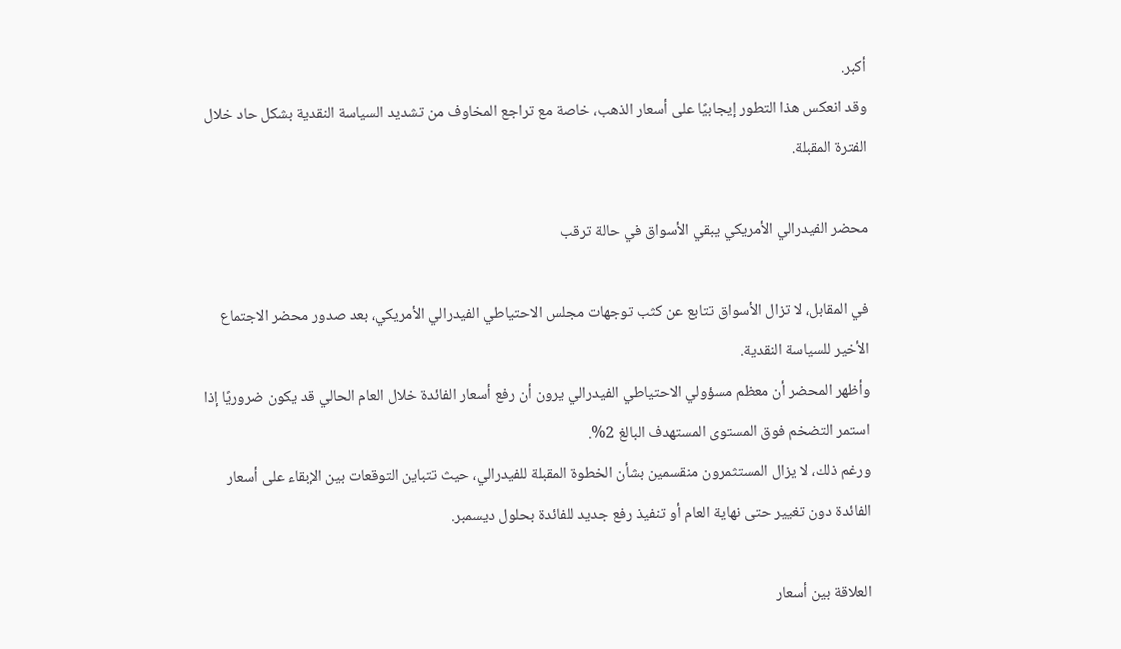أكبر.
وقد انعكس هذا التطور إيجابيًا على أسعار الذهب، خاصة مع تراجع المخاوف من تشديد السياسة النقدية بشكل حاد خلال الفترة المقبلة.

محضر الفيدرالي الأمريكي يبقي الأسواق في حالة ترقب

في المقابل، لا تزال الأسواق تتابع عن كثب توجهات مجلس الاحتياطي الفيدرالي الأمريكي، بعد صدور محضر الاجتماع الأخير للسياسة النقدية.
وأظهر المحضر أن معظم مسؤولي الاحتياطي الفيدرالي يرون أن رفع أسعار الفائدة خلال العام الحالي قد يكون ضروريًا إذا استمر التضخم فوق المستوى المستهدف البالغ 2%.
ورغم ذلك، لا يزال المستثمرون منقسمين بشأن الخطوة المقبلة للفيدرالي، حيث تتباين التوقعات بين الإبقاء على أسعار الفائدة دون تغيير حتى نهاية العام أو تنفيذ رفع جديد للفائدة بحلول ديسمبر.

العلاقة بين أسعار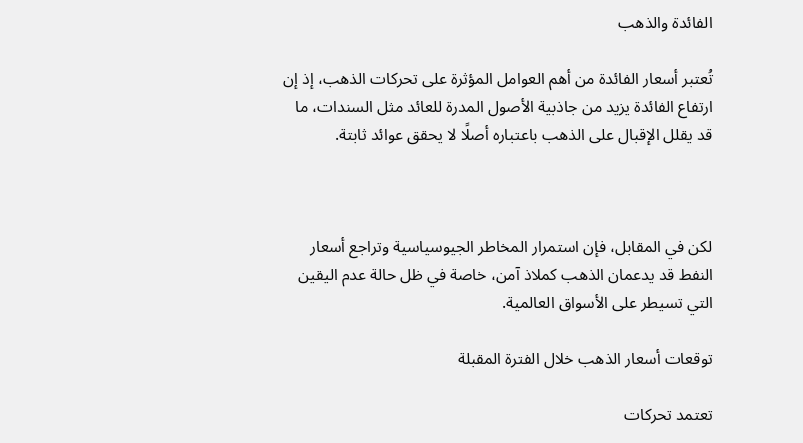الفائدة والذهب

تُعتبر أسعار الفائدة من أهم العوامل المؤثرة على تحركات الذهب، إذ إن ارتفاع الفائدة يزيد من جاذبية الأصول المدرة للعائد مثل السندات، ما قد يقلل الإقبال على الذهب باعتباره أصلًا لا يحقق عوائد ثابتة.



لكن في المقابل، فإن استمرار المخاطر الجيوسياسية وتراجع أسعار النفط قد يدعمان الذهب كملاذ آمن، خاصة في ظل حالة عدم اليقين التي تسيطر على الأسواق العالمية.

توقعات أسعار الذهب خلال الفترة المقبلة

تعتمد تحركات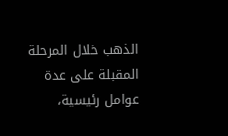الذهب خلال المرحلة المقبلة على عدة عوامل رئيسية،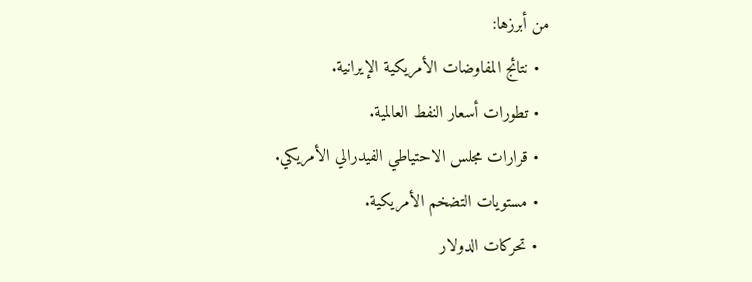من أبرزها:
  • نتائج المفاوضات الأمريكية الإيرانية.
  • تطورات أسعار النفط العالمية.
  • قرارات مجلس الاحتياطي الفيدرالي الأمريكي.
  • مستويات التضخم الأمريكية.
  • تحركات الدولار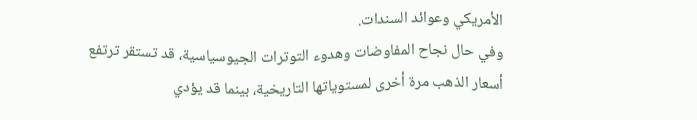الأمريكي وعوائد السندات.
وفي حال نجاح المفاوضات وهدوء التوترات الجيوسياسية، قد تستقر ترتفع أسعار الذهب مرة أخرى لمستوياتها التاريخية، بينما قد يؤدي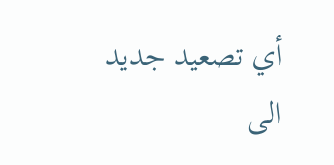أي تصعيد جديد الى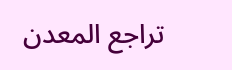تراجع المعدن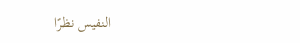النفيس نظرًا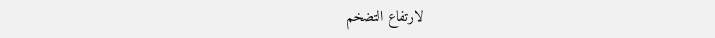لارتفاع التضخم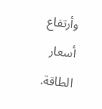وأرتفاع أسعار الطاقة.